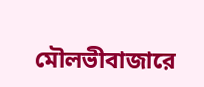মৌলভীবাজারে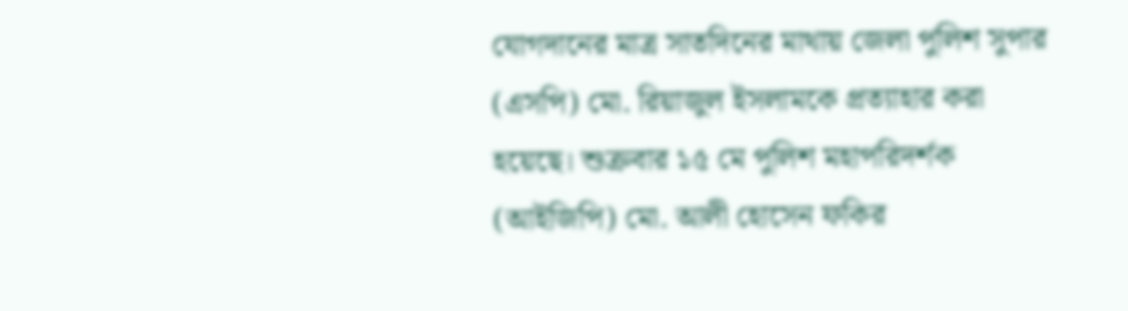যোগদানের মাত্র সাতদিনের মাথায় জেলা পুলিশ সুপার (এসপি) মো. রিয়াজুল ইসলামকে প্রত্যাহার করা হয়েছে। শুক্রবার ১৫ মে পুলিশ মহাপরিদর্শক (আইজিপি) মো. আলী হোসেন ফকির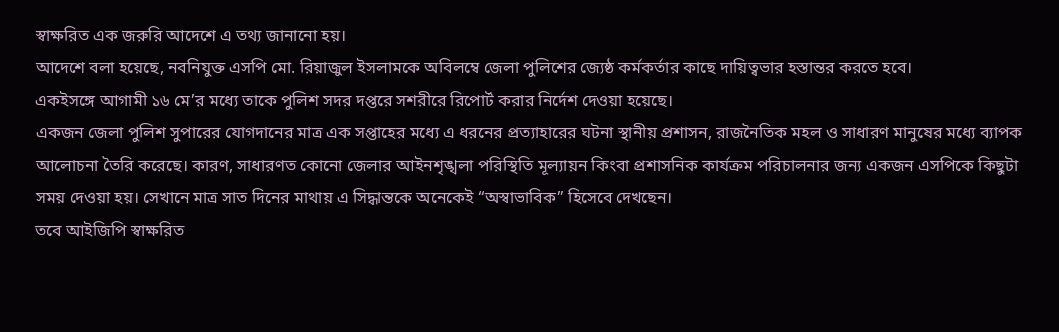স্বাক্ষরিত এক জরুরি আদেশে এ তথ্য জানানো হয়।
আদেশে বলা হয়েছে, নবনিযুক্ত এসপি মো. রিয়াজুল ইসলামকে অবিলম্বে জেলা পুলিশের জ্যেষ্ঠ কর্মকর্তার কাছে দায়িত্বভার হস্তান্তর করতে হবে।
একইসঙ্গে আগামী ১৬ মে’র মধ্যে তাকে পুলিশ সদর দপ্তরে সশরীরে রিপোর্ট করার নির্দেশ দেওয়া হয়েছে।
একজন জেলা পুলিশ সুপারের যোগদানের মাত্র এক সপ্তাহের মধ্যে এ ধরনের প্রত্যাহারের ঘটনা স্থানীয় প্রশাসন, রাজনৈতিক মহল ও সাধারণ মানুষের মধ্যে ব্যাপক আলোচনা তৈরি করেছে। কারণ, সাধারণত কোনো জেলার আইনশৃঙ্খলা পরিস্থিতি মূল্যায়ন কিংবা প্রশাসনিক কার্যক্রম পরিচালনার জন্য একজন এসপিকে কিছুটা সময় দেওয়া হয়। সেখানে মাত্র সাত দিনের মাথায় এ সিদ্ধান্তকে অনেকেই “অস্বাভাবিক” হিসেবে দেখছেন।
তবে আইজিপি স্বাক্ষরিত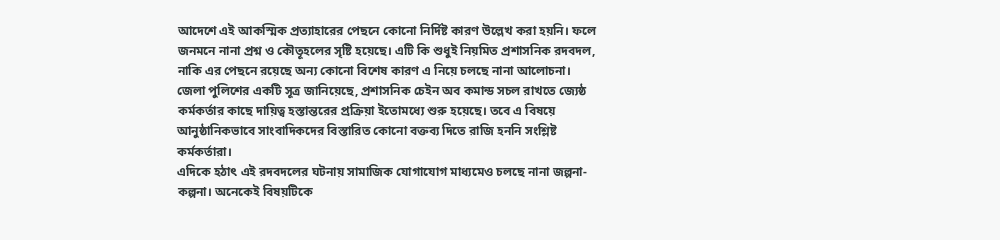আদেশে এই আকস্মিক প্রত্যাহারের পেছনে কোনো নির্দিষ্ট কারণ উল্লেখ করা হয়নি। ফলে জনমনে নানা প্রশ্ন ও কৌতূহলের সৃষ্টি হয়েছে। এটি কি শুধুই নিয়মিত প্রশাসনিক রদবদল, নাকি এর পেছনে রয়েছে অন্য কোনো বিশেষ কারণ এ নিয়ে চলছে নানা আলোচনা।
জেলা পুলিশের একটি সূত্র জানিয়েছে, প্রশাসনিক চেইন অব কমান্ড সচল রাখতে জ্যেষ্ঠ কর্মকর্তার কাছে দায়িত্ব হস্তান্তরের প্রক্রিয়া ইতোমধ্যে শুরু হয়েছে। তবে এ বিষয়ে আনুষ্ঠানিকভাবে সাংবাদিকদের বিস্তারিত কোনো বক্তব্য দিতে রাজি হননি সংশ্লিষ্ট কর্মকর্তারা।
এদিকে হঠাৎ এই রদবদলের ঘটনায় সামাজিক যোগাযোগ মাধ্যমেও চলছে নানা জল্পনা-কল্পনা। অনেকেই বিষয়টিকে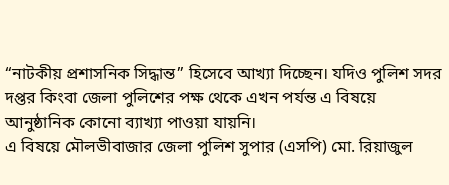“নাটকীয় প্রশাসনিক সিদ্ধান্ত” হিসেবে আখ্যা দিচ্ছেন। যদিও পুলিশ সদর দপ্তর কিংবা জেলা পুলিশের পক্ষ থেকে এখন পর্যন্ত এ বিষয়ে আনুষ্ঠানিক কোনো ব্যাখ্যা পাওয়া যায়নি।
এ বিষয়ে মৌলভীবাজার জেলা পুলিশ সুপার (এসপি) মো. রিয়াজুল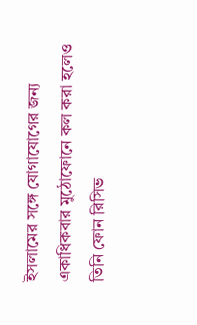ইসলামের সঙ্গে যোগাযোগের জন্য একাধিকবার মুঠোফোনে কল করা হলেও তিনি ফোন রিসিভ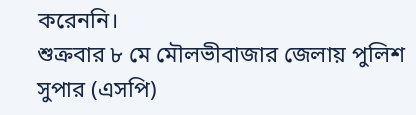করেননি।
শুক্রবার ৮ মে মৌলভীবাজার জেলায় পুলিশ সুপার (এসপি)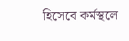হিসেবে কর্মস্থলে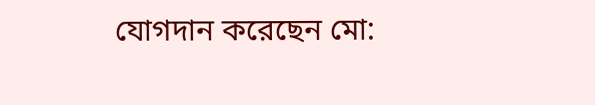যোগদান করেছেন মো: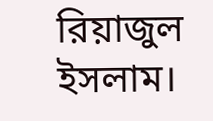রিয়াজুল ইসলাম।